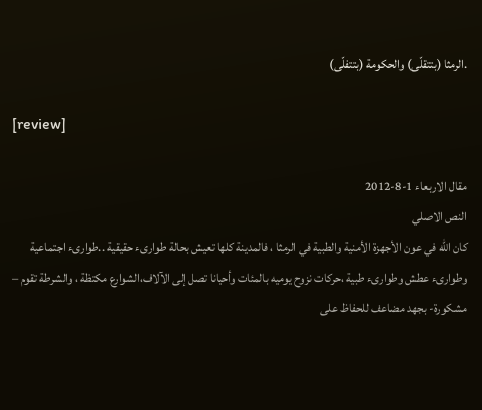.الرمثا (بتتقلّى) والحكومة (بتتفلّى)

[review]

مقال الاربعاء 1-8-2012
النص الاصلي
كان الله في عون الأجهزة الأمنية والطبية في الرمثا ، فالمدينة كلها تعيش بحالة طوارىء حقيقية ..طوارىء اجتماعية وطوارىء عطش وطوارىء طبية ،حركات نزوح يوميه بالمئات وأحيانا تصل إلى الآلاف،الشوارع مكتظة ، والشرطة تقوم – مشكورة- بجهد مضاعف للحفاظ على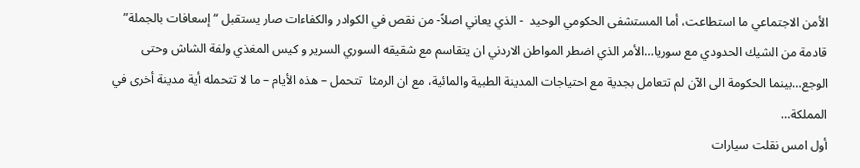الأمن الاجتماعي ما استطاعت، أما المستشفى الحكومي الوحيد  - الذي يعاني اصلاً- من نقص في الكوادر والكفاءات صار يستقبل “إسعافات بالجملة” قادمة من الشيك الحدودي مع سوريا…الأمر الذي اضطر المواطن الاردني ان يتقاسم مع شقيقه السوري السرير و كيس المغذي ولفة الشاش وحتى الوجع…بينما الحكومة الى الآن لم تتعامل بجدية مع احتياجات المدينة الطبية والمائية، مع ان الرمثا  تتحمل – هذه الأيام – ما لا تتحمله أية مدينة أخرى في المملكة…
أول امس نقلت سيارات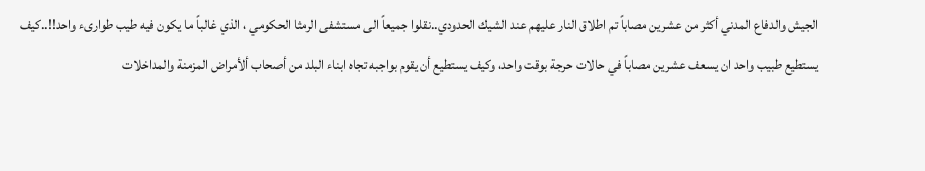الجيش والدفاع المدني أكثر من عشرين مصاباً تم اطلاق النار عليهم عند الشيك الحدودي..نقلوا جميعاً الى مستشفى الرمثا الحكومي ، الذي غالباً ما يكون فيه طيب طوارىء واحد!!..كيف يستطيع طبيب واحد ان يسعف عشرين مصاباً في حالات حرجة بوقت واحد، وكيف يستطيع أن يقوم بواجبه تجاه ابناء البلد من أصحاب ألأمراض المزمنة والمداخلات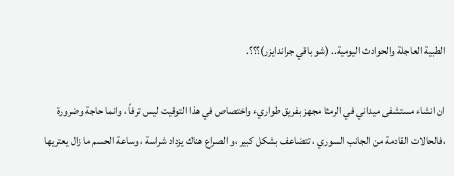الطبية العاجلة والحوادث اليومية.. (شو باقي جراندايزر)؟؟؟.

ان انشاء مستشفى ميداني في الرمثا مجهز بفريق طواريء واختصاص في هذا التوقيت ليس ترفاً ، وانما حاجة وضرورة ،فالحالات القادمة من الجانب السوري ، تتضاعف بشكل كبير ،و الصراع هناك يزداد شراسة ، وساعة الحسم ما زال يعتريها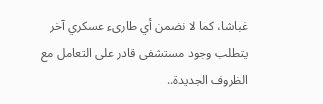غباشا، كما لا نضمن أي طارىء عسكري آخر يتطلب وجود مستشفى قادر على التعامل مع الظروف الجديدة..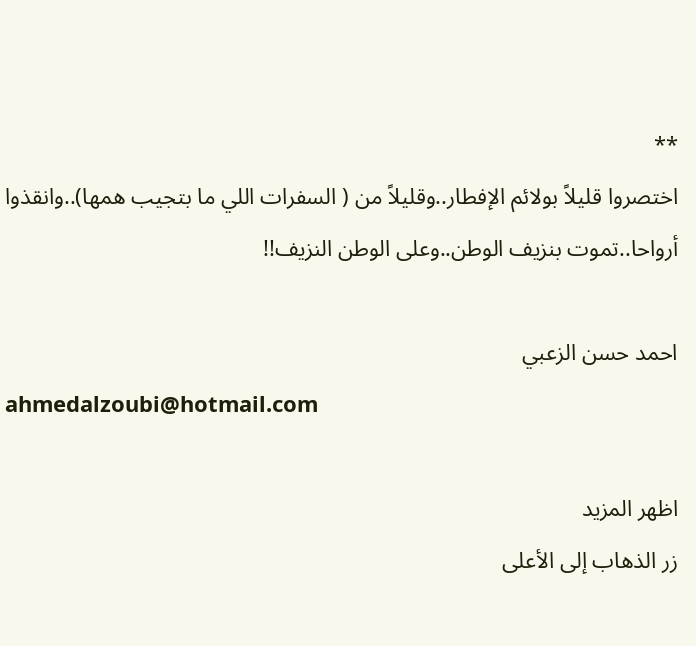**
اختصروا قليلاً بولائم الإفطار..وقليلاً من ( السفرات اللي ما بتجيب همها)..وانقذوا أرواحا..تموت بنزيف الوطن..وعلى الوطن النزيف!!

احمد حسن الزعبي
ahmedalzoubi@hotmail.com

اظهر المزيد
زر الذهاب إلى الأعلى